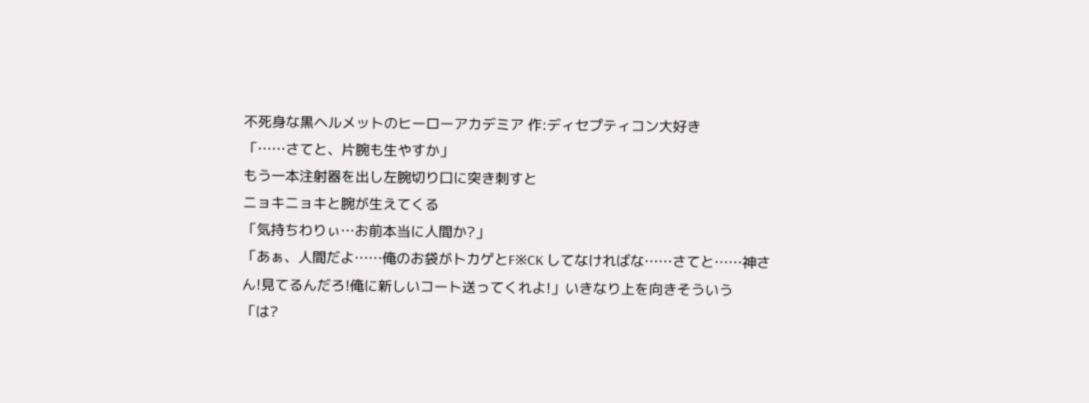不死身な黒ヘルメットのヒーローアカデミア 作:ディセプティコン大好き
「……さてと、片腕も生やすか」
もう一本注射器を出し左腕切り口に突き刺すと
ニョキニョキと腕が生えてくる
「気持ちわりぃ…お前本当に人間か?」
「あぁ、人間だよ……俺のお袋がトカゲとF※CK してなければな……さてと……神さん!見てるんだろ!俺に新しいコート送ってくれよ!」いきなり上を向きそういう
「は?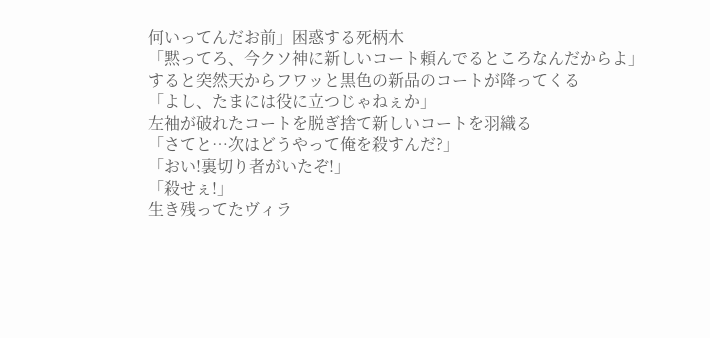何いってんだお前」困惑する死柄木
「黙ってろ、今クソ神に新しいコート頼んでるところなんだからよ」
すると突然天からフワッと黒色の新品のコートが降ってくる
「よし、たまには役に立つじゃねぇか」
左袖が破れたコートを脱ぎ捨て新しいコートを羽織る
「さてと…次はどうやって俺を殺すんだ?」
「おい!裏切り者がいたぞ!」
「殺せぇ!」
生き残ってたヴィラ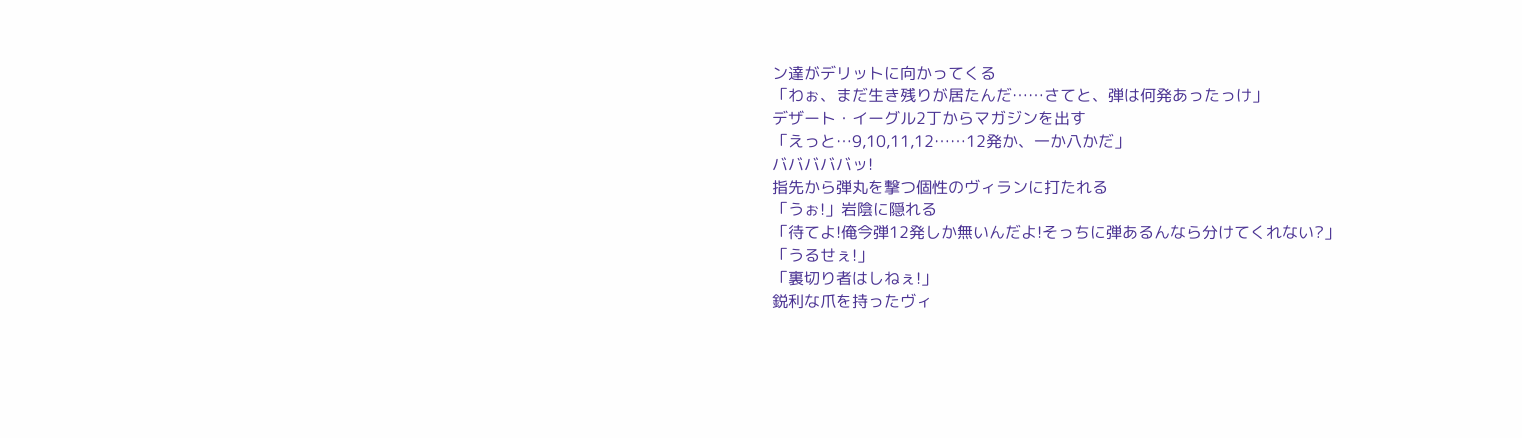ン達がデリットに向かってくる
「わぉ、まだ生き残りが居たんだ……さてと、弾は何発あったっけ」
デザート・イーグル2丁からマガジンを出す
「えっと…9,10,11,12……12発か、一か八かだ」
バババババッ!
指先から弾丸を撃つ個性のヴィランに打たれる
「うぉ!」岩陰に隠れる
「待てよ!俺今弾12発しか無いんだよ!そっちに弾あるんなら分けてくれない?」
「うるせぇ!」
「裏切り者はしねぇ!」
鋭利な爪を持ったヴィ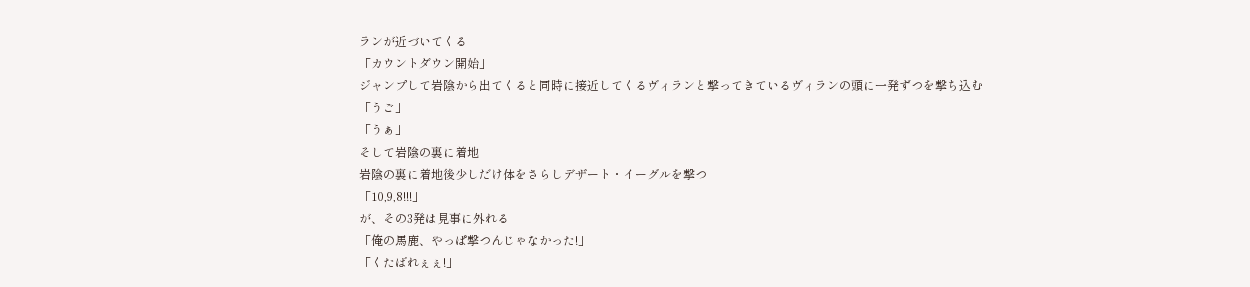ランが近づいてくる
「カウントダウン開始」
ジャンプして岩陰から出てくると同時に接近してくるヴィランと撃ってきているヴィランの頭に一発ずつを撃ち込む
「うご」
「うぁ」
そして岩陰の裏に着地
岩陰の裏に着地後少しだけ体をさらしデザート・イーグルを撃つ
「10,9,8!!!」
が、その3発は見事に外れる
「俺の馬鹿、やっぱ撃つんじゃなかった!」
「くたばれぇぇ!」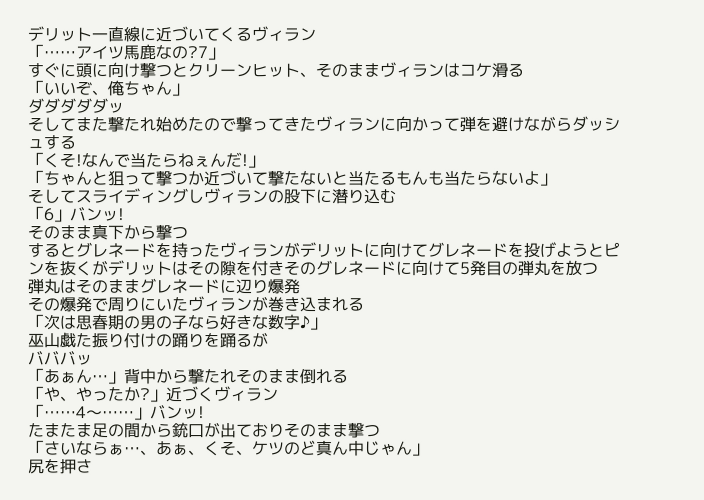デリット一直線に近づいてくるヴィラン
「……アイツ馬鹿なの?7」
すぐに頭に向け撃つとクリーンヒット、そのままヴィランはコケ滑る
「いいぞ、俺ちゃん」
ダダダダダッ
そしてまた撃たれ始めたので撃ってきたヴィランに向かって弾を避けながらダッシュする
「くそ!なんで当たらねぇんだ!」
「ちゃんと狙って撃つか近づいて撃たないと当たるもんも当たらないよ」
そしてスライディングしヴィランの股下に潜り込む
「6」バンッ!
そのまま真下から撃つ
するとグレネードを持ったヴィランがデリットに向けてグレネードを投げようとピンを抜くがデリットはその隙を付きそのグレネードに向けて5発目の弾丸を放つ
弾丸はそのままグレネードに辺り爆発
その爆発で周りにいたヴィランが巻き込まれる
「次は思春期の男の子なら好きな数字♪」
巫山戯た振り付けの踊りを踊るが
バババッ
「あぁん…」背中から撃たれそのまま倒れる
「や、やったか?」近づくヴィラン
「……4〜……」バンッ!
たまたま足の間から銃口が出ておりそのまま撃つ
「さいならぁ…、あぁ、くそ、ケツのど真ん中じゃん」
尻を押さ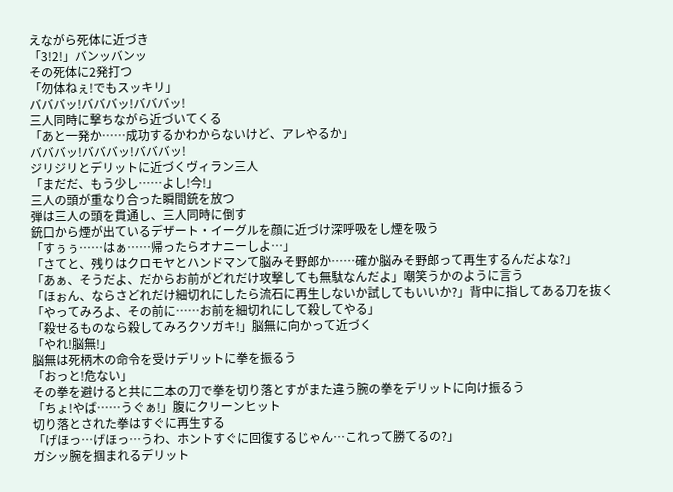えながら死体に近づき
「3!2!」バンッバンッ
その死体に2発打つ
「勿体ねぇ!でもスッキリ」
バババッ!バババッ!バババッ!
三人同時に撃ちながら近づいてくる
「あと一発か……成功するかわからないけど、アレやるか」
バババッ!バババッ!バババッ!
ジリジリとデリットに近づくヴィラン三人
「まだだ、もう少し……よし!今!」
三人の頭が重なり合った瞬間銃を放つ
弾は三人の頭を貫通し、三人同時に倒す
銃口から煙が出ているデザート・イーグルを顔に近づけ深呼吸をし煙を吸う
「すぅぅ……はぁ……帰ったらオナニーしよ…」
「さてと、残りはクロモヤとハンドマンて脳みそ野郎か……確か脳みそ野郎って再生するんだよな?」
「あぁ、そうだよ、だからお前がどれだけ攻撃しても無駄なんだよ」嘲笑うかのように言う
「ほぉん、ならさどれだけ細切れにしたら流石に再生しないか試してもいいか?」背中に指してある刀を抜く
「やってみろよ、その前に……お前を細切れにして殺してやる」
「殺せるものなら殺してみろクソガキ!」脳無に向かって近づく
「やれ!脳無!」
脳無は死柄木の命令を受けデリットに拳を振るう
「おっと!危ない」
その拳を避けると共に二本の刀で拳を切り落とすがまた違う腕の拳をデリットに向け振るう
「ちょ!やば……うぐぁ!」腹にクリーンヒット
切り落とされた拳はすぐに再生する
「げほっ…げほっ…うわ、ホントすぐに回復するじゃん…これって勝てるの?」
ガシッ腕を掴まれるデリット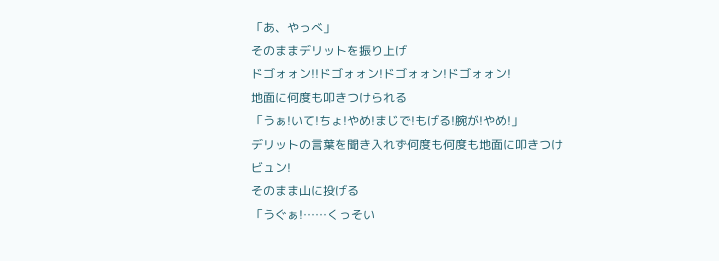「あ、やっべ」
そのままデリットを振り上げ
ドゴォォン!!ドゴォォン!ドゴォォン!ドゴォォン!
地面に何度も叩きつけられる
「うぁ!いて!ちょ!やめ!まじで!もげる!腕が!やめ!」
デリットの言葉を聞き入れず何度も何度も地面に叩きつけ
ビュン!
そのまま山に投げる
「うぐぁ!……くっそい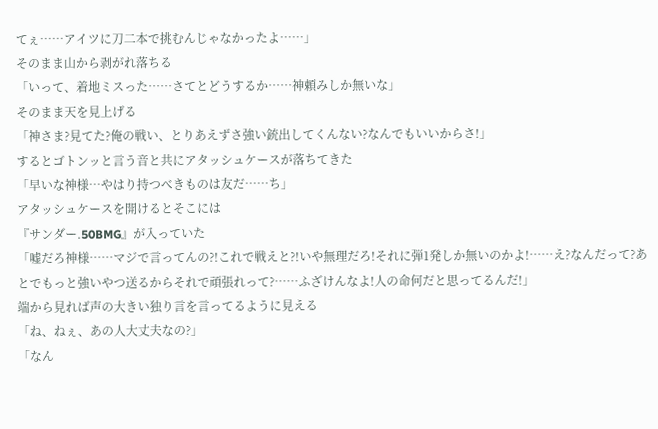てぇ……アイツに刀二本で挑むんじゃなかったよ……」
そのまま山から剥がれ落ちる
「いって、着地ミスった……さてとどうするか……神頼みしか無いな」
そのまま天を見上げる
「神さま?見てた?俺の戦い、とりあえずさ強い銃出してくんない?なんでもいいからさ!」
するとゴトンッと言う音と共にアタッシュケースが落ちてきた
「早いな神様…やはり持つべきものは友だ……ち」
アタッシュケースを開けるとそこには
『サンダー.50BMG』が入っていた
「嘘だろ神様……マジで言ってんの?!これで戦えと?!いや無理だろ!それに弾1発しか無いのかよ!……え?なんだって?あとでもっと強いやつ送るからそれで頑張れって?……ふざけんなよ!人の命何だと思ってるんだ!」
端から見れば声の大きい独り言を言ってるように見える
「ね、ねぇ、あの人大丈夫なの?」
「なん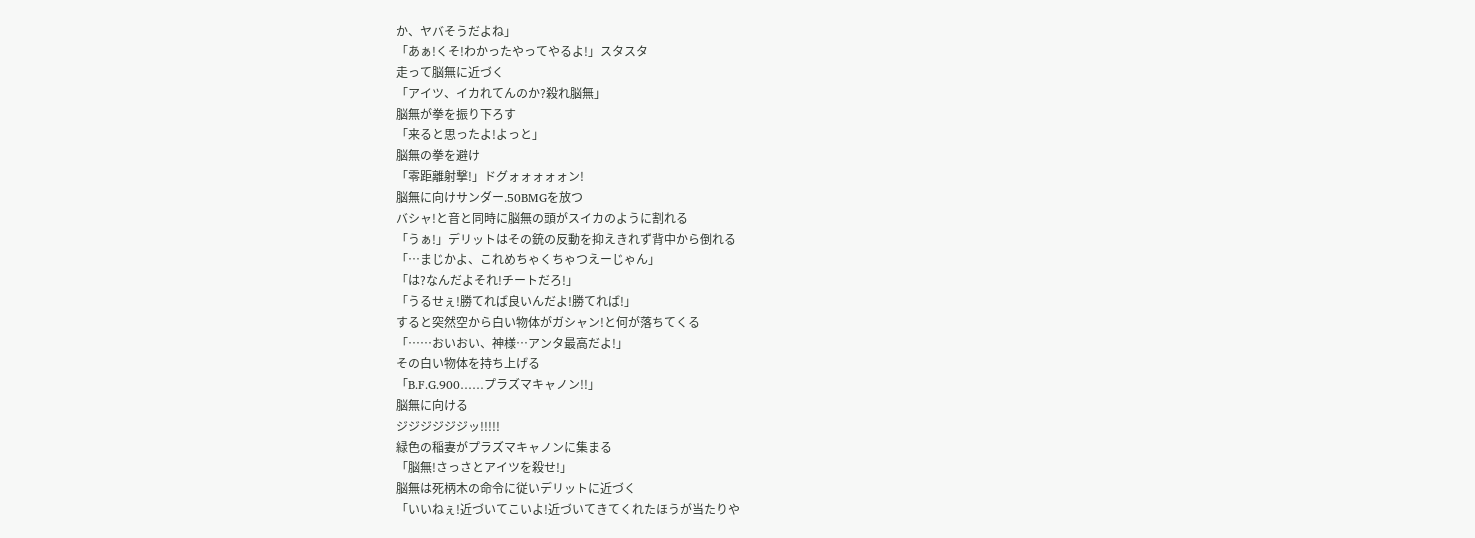か、ヤバそうだよね」
「あぁ!くそ!わかったやってやるよ!」スタスタ
走って脳無に近づく
「アイツ、イカれてんのか?殺れ脳無」
脳無が拳を振り下ろす
「来ると思ったよ!よっと」
脳無の拳を避け
「零距離射撃!」ドグォォォォォン!
脳無に向けサンダー.50BMGを放つ
バシャ!と音と同時に脳無の頭がスイカのように割れる
「うぁ!」デリットはその銃の反動を抑えきれず背中から倒れる
「…まじかよ、これめちゃくちゃつえーじゃん」
「は?なんだよそれ!チートだろ!」
「うるせぇ!勝てれば良いんだよ!勝てれば!」
すると突然空から白い物体がガシャン!と何が落ちてくる
「……おいおい、神様…アンタ最高だよ!」
その白い物体を持ち上げる
「B.F.G.900……プラズマキャノン!!」
脳無に向ける
ジジジジジジッ!!!!!
緑色の稲妻がプラズマキャノンに集まる
「脳無!さっさとアイツを殺せ!」
脳無は死柄木の命令に従いデリットに近づく
「いいねぇ!近づいてこいよ!近づいてきてくれたほうが当たりや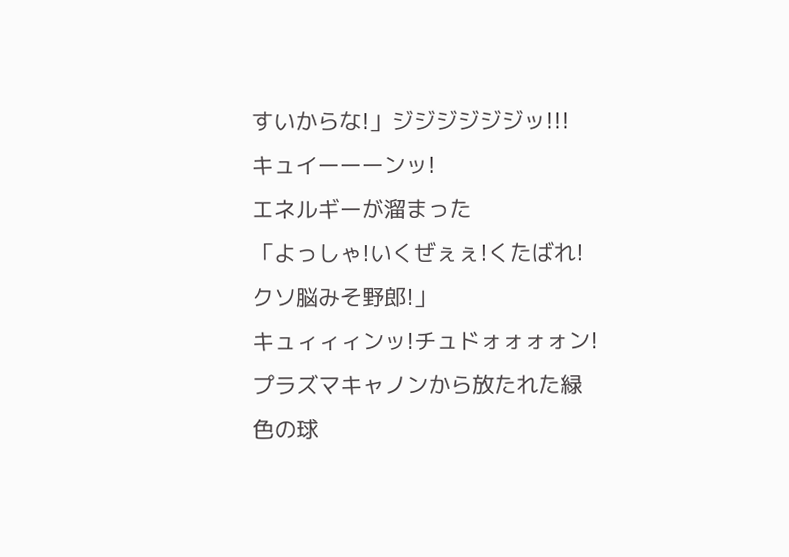すいからな!」ジジジジジジッ!!!
キュイーーーンッ!
エネルギーが溜まった
「よっしゃ!いくぜぇぇ!くたばれ!クソ脳みそ野郎!」
キュィィィンッ!チュドォォォォン!
プラズマキャノンから放たれた緑色の球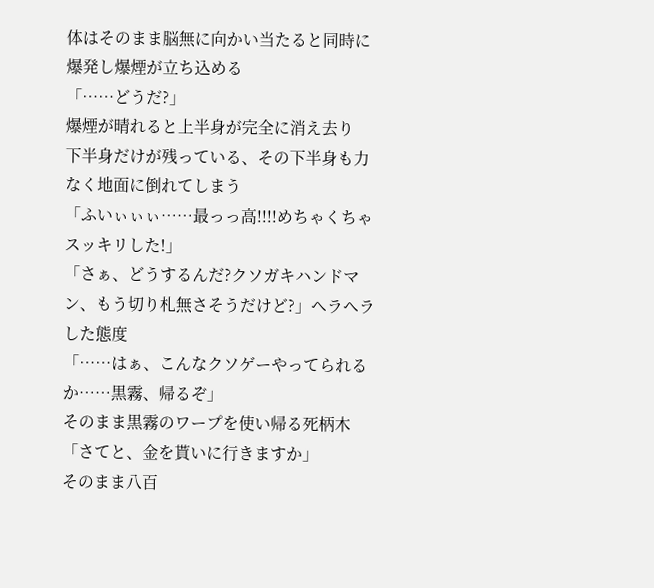体はそのまま脳無に向かい当たると同時に爆発し爆煙が立ち込める
「……どうだ?」
爆煙が晴れると上半身が完全に消え去り
下半身だけが残っている、その下半身も力なく地面に倒れてしまう
「ふいぃぃぃ……最っっ高!!!!めちゃくちゃスッキリした!」
「さぁ、どうするんだ?クソガキハンドマン、もう切り札無さそうだけど?」ヘラヘラした態度
「……はぁ、こんなクソゲーやってられるか……黒霧、帰るぞ」
そのまま黒霧のワープを使い帰る死柄木
「さてと、金を貰いに行きますか」
そのまま八百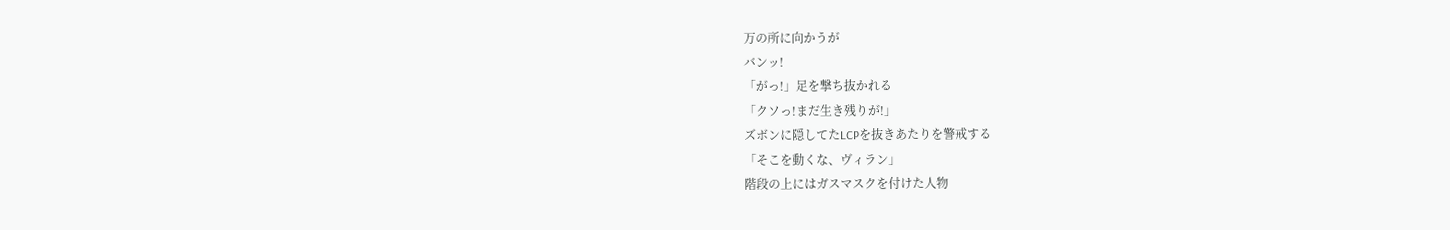万の所に向かうが
バンッ!
「がっ!」足を撃ち抜かれる
「クソっ!まだ生き残りが!」
ズボンに隠してたLCPを抜きあたりを警戒する
「そこを動くな、ヴィラン」
階段の上にはガスマスクを付けた人物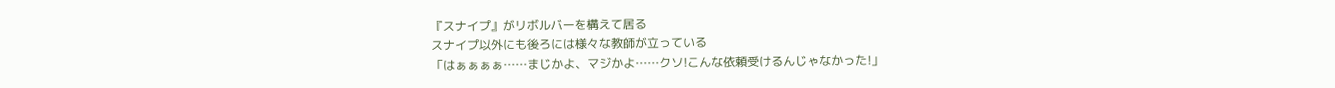『スナイプ』がリボルバーを構えて居る
スナイプ以外にも後ろには様々な教師が立っている
「はぁぁぁぁ……まじかよ、マジかよ……クソ!こんな依頼受けるんじゃなかった!」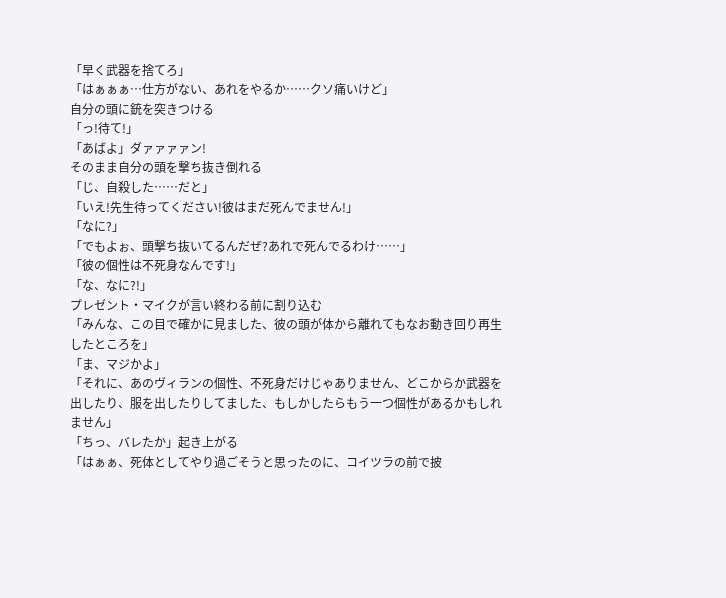「早く武器を捨てろ」
「はぁぁぁ…仕方がない、あれをやるか……クソ痛いけど」
自分の頭に銃を突きつける
「っ!待て!」
「あばよ」ダァァァァン!
そのまま自分の頭を撃ち抜き倒れる
「じ、自殺した……だと」
「いえ!先生待ってください!彼はまだ死んでません!」
「なに?」
「でもよぉ、頭撃ち抜いてるんだぜ?あれで死んでるわけ……」
「彼の個性は不死身なんです!」
「な、なに?!」
プレゼント・マイクが言い終わる前に割り込む
「みんな、この目で確かに見ました、彼の頭が体から離れてもなお動き回り再生したところを」
「ま、マジかよ」
「それに、あのヴィランの個性、不死身だけじゃありません、どこからか武器を出したり、服を出したりしてました、もしかしたらもう一つ個性があるかもしれません」
「ちっ、バレたか」起き上がる
「はぁぁ、死体としてやり過ごそうと思ったのに、コイツラの前で披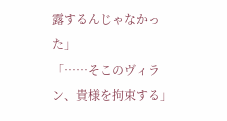露するんじゃなかった」
「……そこのヴィラン、貴様を拘束する」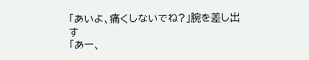「あいよ、痛くしないでね?」腕を差し出す
「あー、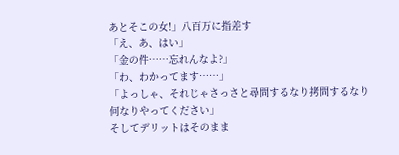あとそこの女!」八百万に指差す
「え、あ、はい」
「金の件……忘れんなよ?」
「わ、わかってます……」
「よっしゃ、それじゃさっさと尋問するなり拷問するなり何なりやってください」
そしてデリットはそのまま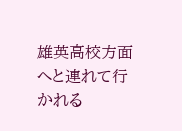雄英高校方面へと連れて行かれる